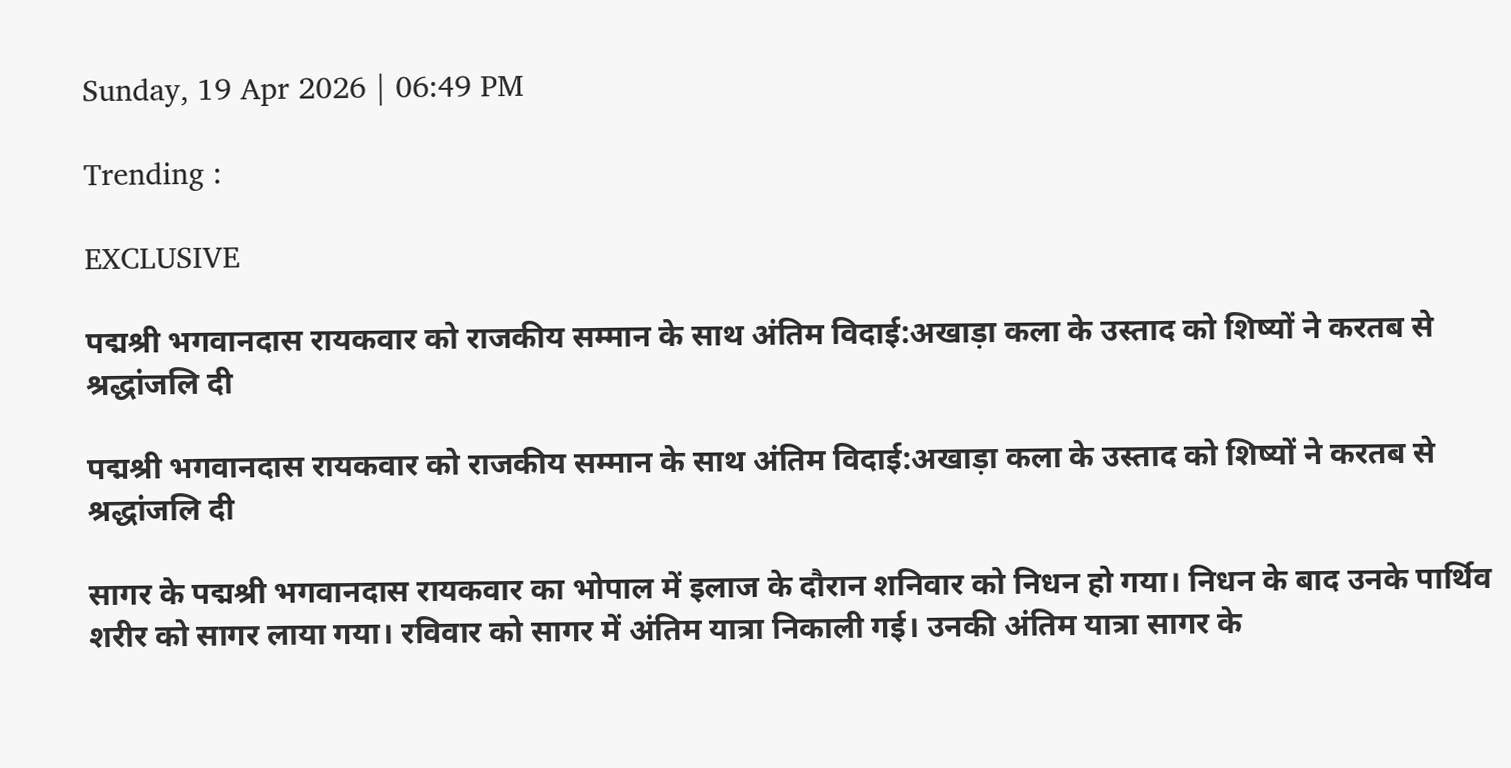Sunday, 19 Apr 2026 | 06:49 PM

Trending :

EXCLUSIVE

पद्मश्री भगवानदास रायकवार को राजकीय सम्मान के साथ अंतिम विदाई:अखाड़ा कला के उस्ताद को शिष्यों ने करतब से श्रद्धांजलि दी

पद्मश्री भगवानदास रायकवार को राजकीय सम्मान के साथ अंतिम विदाई:अखाड़ा कला के उस्ताद को शिष्यों ने करतब से श्रद्धांजलि दी

सागर के पद्मश्री भगवानदास रायकवार का भोपाल में इलाज के दौरान शनिवार को निधन हो गया। निधन के बाद उनके पार्थिव शरीर को सागर लाया गया। रविवार को सागर में अंतिम यात्रा निकाली गई। उनकी अंतिम यात्रा सागर के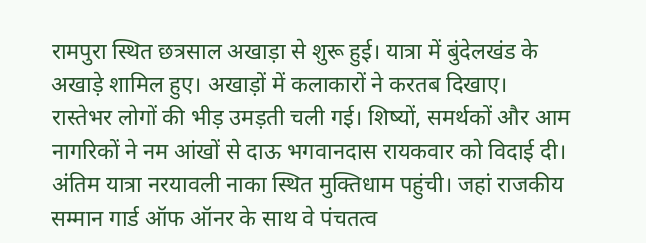रामपुरा स्थित छत्रसाल अखाड़ा से शुरू हुई। यात्रा में बुंदेलखंड के अखाड़े शामिल हुए। अखाड़ों में कलाकारों ने करतब दिखाए। रास्तेभर लोगों की भीड़ उमड़ती चली गई। शिष्यों, समर्थकों और आम नागरिकों ने नम आंखों से दाऊ भगवानदास रायकवार को विदाई दी। अंतिम यात्रा नरयावली नाका स्थित मुक्तिधाम पहुंची। जहां राजकीय सम्मान गार्ड ऑफ ऑनर के साथ वे पंचतत्व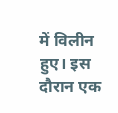में विलीन हुए। इस दौरान एक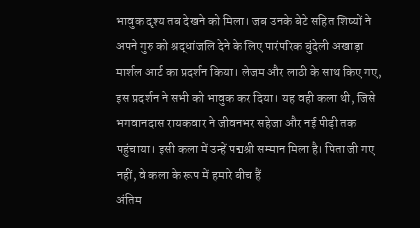भावुक दृश्य तब देखने को मिला। जब उनके बेटे सहित शिष्यों ने अपने गुरु को श्रद्धांजलि देने के लिए पारंपरिक बुंदेली अखाड़ा मार्शल आर्ट का प्रदर्शन किया। लेजम और लाठी के साथ किए गए, इस प्रदर्शन ने सभी को भावुक कर दिया। यह वही कला थी, जिसे भगवानदास रायकवार ने जीवनभर सहेजा और नई पीढ़ी तक पहुंचाया। इसी कला में उन्हें पद्मश्री सम्मान मिला है। पिता जी गए नहीं, वे कला के रूप में हमारे बीच हैं
अंतिम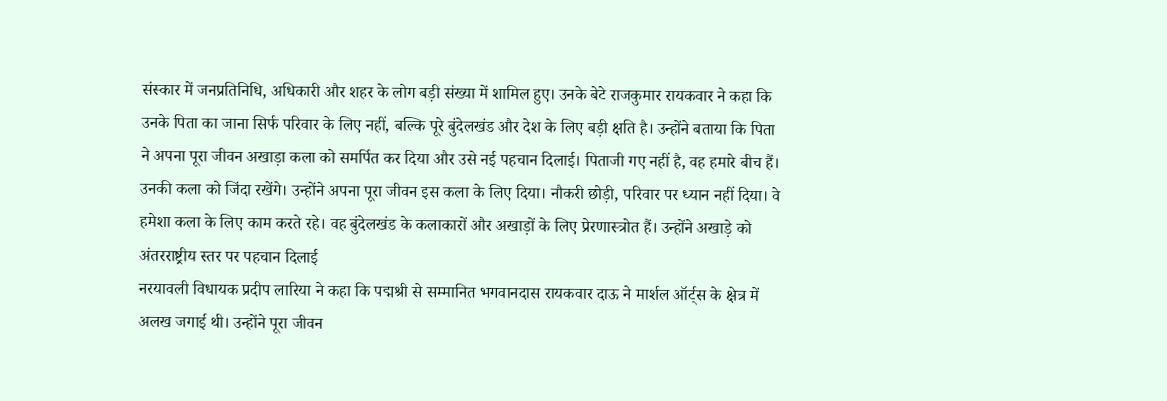संस्कार में जनप्रतिनिधि, अधिकारी और शहर के लोग बड़ी संख्या में शामिल हुए। उनके बेटे राजकुमार रायकवार ने कहा कि उनके पिता का जाना सिर्फ परिवार के लिए नहीं, बल्कि पूरे बुंदेलखंड और देश के लिए बड़ी क्षति है। उन्होंने बताया कि पिता ने अपना पूरा जीवन अखाड़ा कला को समर्पित कर दिया और उसे नई पहचान दिलाई। पिताजी गए नहीं है, वह हमारे बीच हैं। उनकी कला को जिंदा रखेंगे। उन्होंने अपना पूरा जीवन इस कला के लिए दिया। नौकरी छोड़ी, परिवार पर ध्यान नहीं दिया। वे हमेशा कला के लिए काम करते रहे। वह बुंदेलखंड के कलाकारों और अखाड़ों के लिए प्रेरणास्त्रोत हैं। उन्होंने अखाड़े को अंतरराष्ट्रीय स्तर पर पहचान दिलाई
नरयावली विधायक प्रदीप लारिया ने कहा कि पद्मश्री से सम्मानित भगवानदास रायकवार दाऊ ने मार्शल ऑर्ट्स के क्षेत्र में अलख जगाई थी। उन्होंने पूरा जीवन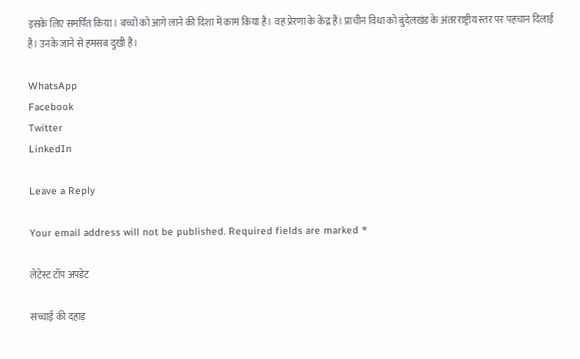इसके लिए समर्पित किया। बच्चों को आगे लाने की दिशा में काम किया है। वह प्रेरणा के केंद्र हैं। प्राचीन विधा को बुंदेलखंड के अंतरराष्ट्रीय स्तर पर पहचान दिलाई है। उनके जाने से हमसब दुखी हैं।

WhatsApp
Facebook
Twitter
LinkedIn

Leave a Reply

Your email address will not be published. Required fields are marked *

लेटेस्ट टॉप अपडेट

सच्चाई की दहाड़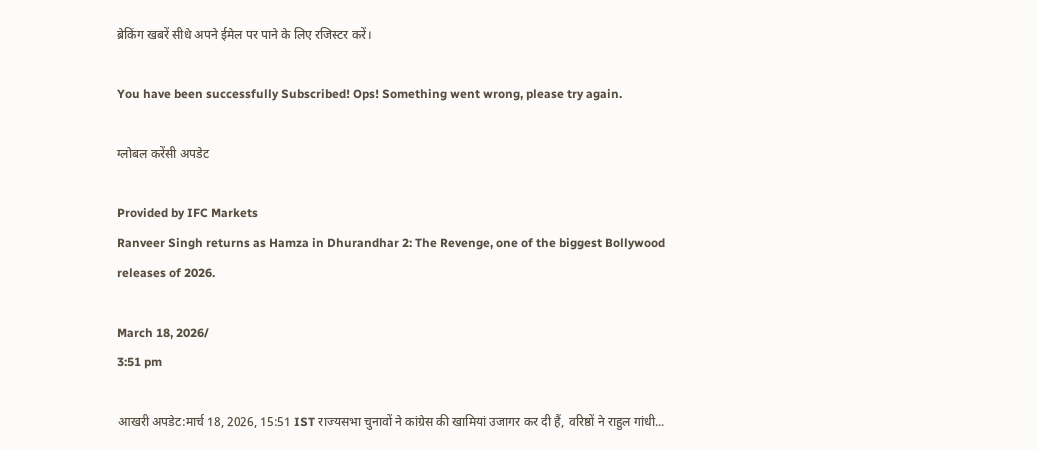ब्रेकिंग खबरें सीधे अपने ईमेल पर पाने के लिए रजिस्टर करें।

You have been successfully Subscribed! Ops! Something went wrong, please try again.

ग्लोबल करेंसी अपडेट

Provided by IFC Markets
Ranveer Singh returns as Hamza in Dhurandhar 2: The Revenge, one of the biggest Bollywood releases of 2026.

March 18, 2026/
3:51 pm

आखरी अपडेट:मार्च 18, 2026, 15:51 IST राज्यसभा चुनावों ने कांग्रेस की खामियां उजागर कर दी हैं, वरिष्ठों ने राहुल गांधी...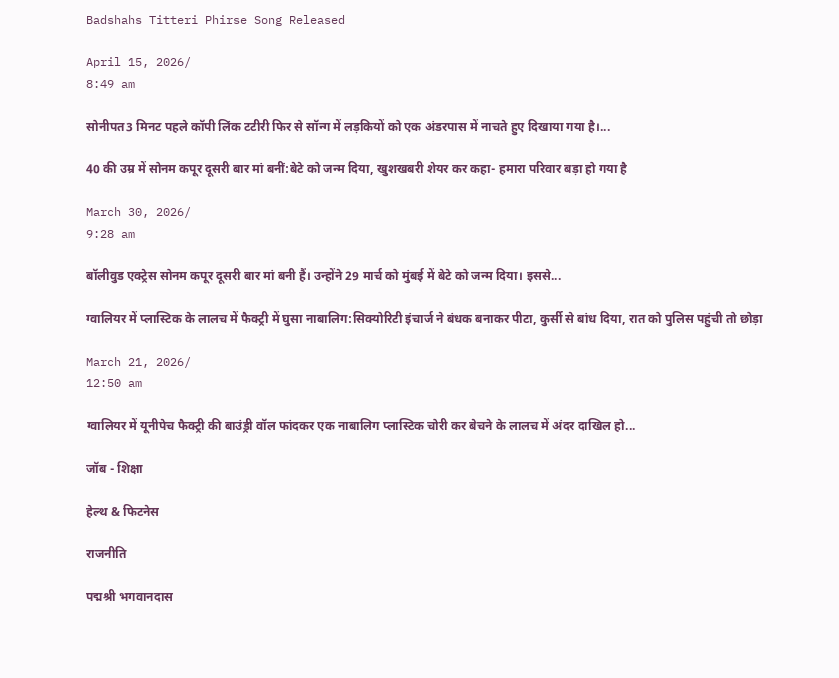Badshahs Titteri Phirse Song Released

April 15, 2026/
8:49 am

सोनीपत3 मिनट पहले कॉपी लिंक टटीरी फिर से सॉन्ग में लड़कियों को एक अंडरपास में नाचते हुए दिखाया गया है।...

40 की उम्र में सोनम कपूर दूसरी बार मां बनीं:बेटे को जन्म दिया, खुशखबरी शेयर कर कहा- हमारा परिवार बड़ा हो गया है

March 30, 2026/
9:28 am

बॉलीवुड एक्ट्रेस सोनम कपूर दूसरी बार मां बनी हैं। उन्होंने 29 मार्च को मुंबई में बेटे को जन्म दिया। इससे...

ग्वालियर में प्लास्टिक के लालच में फैक्ट्री में घुसा नाबालिग:सिक्योरिटी इंचार्ज ने बंधक बनाकर पीटा, कुर्सी से बांध दिया, रात को पुलिस पहुंची तो छोड़ा

March 21, 2026/
12:50 am

ग्वालियर में यूनीपेच फैक्ट्री की बाउंड्री वॉल फांदकर एक नाबालिग प्लास्टिक चोरी कर बेचने के लालच में अंदर दाखिल हो...

जॉब - शिक्षा

हेल्थ & फिटनेस

राजनीति

पद्मश्री भगवानदास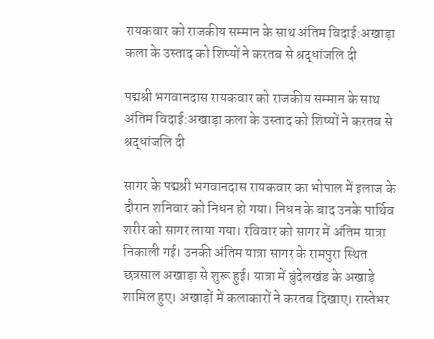रायकवार को राजकीय सम्मान के साथ अंतिम विदाई:अखाड़ा कला के उस्ताद को शिष्यों ने करतब से श्रद्धांजलि दी

पद्मश्री भगवानदास रायकवार को राजकीय सम्मान के साथ अंतिम विदाई:अखाड़ा कला के उस्ताद को शिष्यों ने करतब से श्रद्धांजलि दी

सागर के पद्मश्री भगवानदास रायकवार का भोपाल में इलाज के दौरान शनिवार को निधन हो गया। निधन के बाद उनके पार्थिव शरीर को सागर लाया गया। रविवार को सागर में अंतिम यात्रा निकाली गई। उनकी अंतिम यात्रा सागर के रामपुरा स्थित छत्रसाल अखाड़ा से शुरू हुई। यात्रा में बुंदेलखंड के अखाड़े शामिल हुए। अखाड़ों में कलाकारों ने करतब दिखाए। रास्तेभर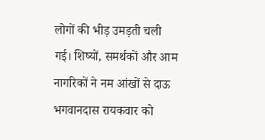लोगों की भीड़ उमड़ती चली गई। शिष्यों, समर्थकों और आम नागरिकों ने नम आंखों से दाऊ भगवानदास रायकवार को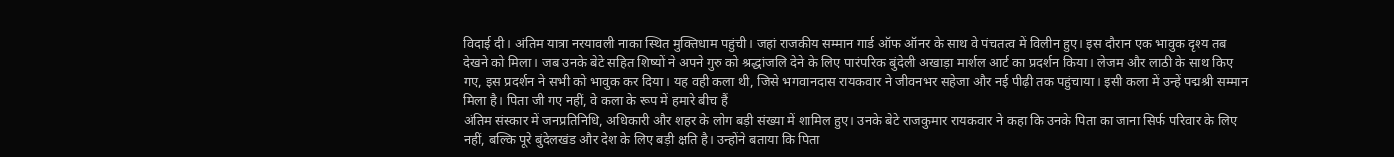विदाई दी। अंतिम यात्रा नरयावली नाका स्थित मुक्तिधाम पहुंची। जहां राजकीय सम्मान गार्ड ऑफ ऑनर के साथ वे पंचतत्व में विलीन हुए। इस दौरान एक भावुक दृश्य तब देखने को मिला। जब उनके बेटे सहित शिष्यों ने अपने गुरु को श्रद्धांजलि देने के लिए पारंपरिक बुंदेली अखाड़ा मार्शल आर्ट का प्रदर्शन किया। लेजम और लाठी के साथ किए गए, इस प्रदर्शन ने सभी को भावुक कर दिया। यह वही कला थी, जिसे भगवानदास रायकवार ने जीवनभर सहेजा और नई पीढ़ी तक पहुंचाया। इसी कला में उन्हें पद्मश्री सम्मान मिला है। पिता जी गए नहीं, वे कला के रूप में हमारे बीच हैं
अंतिम संस्कार में जनप्रतिनिधि, अधिकारी और शहर के लोग बड़ी संख्या में शामिल हुए। उनके बेटे राजकुमार रायकवार ने कहा कि उनके पिता का जाना सिर्फ परिवार के लिए नहीं, बल्कि पूरे बुंदेलखंड और देश के लिए बड़ी क्षति है। उन्होंने बताया कि पिता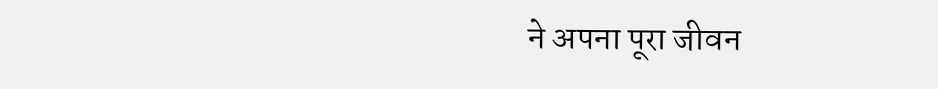ने अपना पूरा जीवन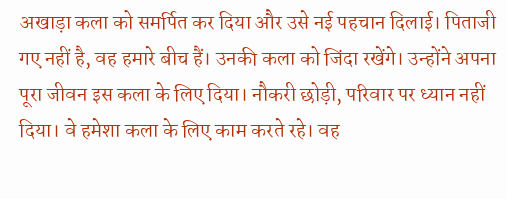अखाड़ा कला को समर्पित कर दिया और उसे नई पहचान दिलाई। पिताजी गए नहीं है, वह हमारे बीच हैं। उनकी कला को जिंदा रखेंगे। उन्होंने अपना पूरा जीवन इस कला के लिए दिया। नौकरी छोड़ी, परिवार पर ध्यान नहीं दिया। वे हमेशा कला के लिए काम करते रहे। वह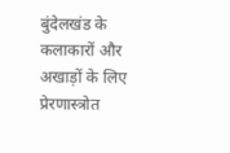बुंदेलखंड के कलाकारों और अखाड़ों के लिए प्रेरणास्त्रोत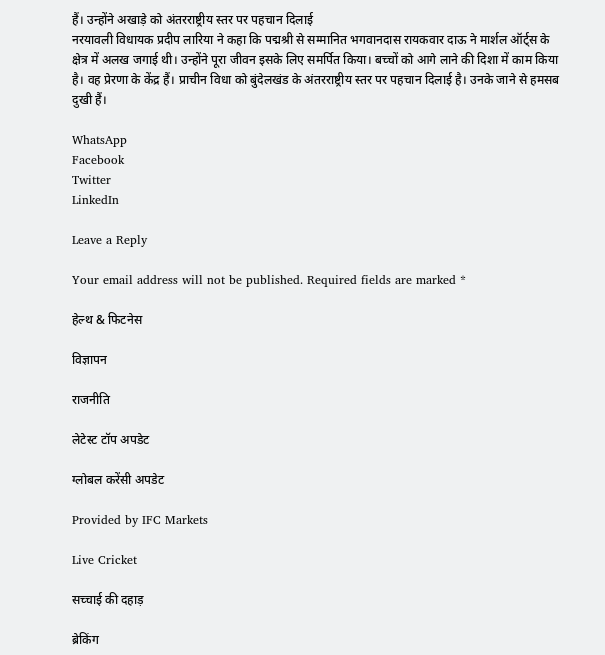हैं। उन्होंने अखाड़े को अंतरराष्ट्रीय स्तर पर पहचान दिलाई
नरयावली विधायक प्रदीप लारिया ने कहा कि पद्मश्री से सम्मानित भगवानदास रायकवार दाऊ ने मार्शल ऑर्ट्स के क्षेत्र में अलख जगाई थी। उन्होंने पूरा जीवन इसके लिए समर्पित किया। बच्चों को आगे लाने की दिशा में काम किया है। वह प्रेरणा के केंद्र हैं। प्राचीन विधा को बुंदेलखंड के अंतरराष्ट्रीय स्तर पर पहचान दिलाई है। उनके जाने से हमसब दुखी हैं।

WhatsApp
Facebook
Twitter
LinkedIn

Leave a Reply

Your email address will not be published. Required fields are marked *

हेल्थ & फिटनेस

विज्ञापन

राजनीति

लेटेस्ट टॉप अपडेट

ग्लोबल करेंसी अपडेट

Provided by IFC Markets

Live Cricket

सच्चाई की दहाड़

ब्रेकिंग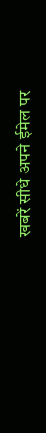खबरें सीधे अपने ईमेल पर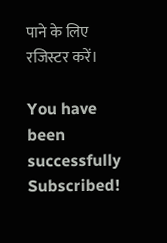पाने के लिए रजिस्टर करें।

You have been successfully Subscribed!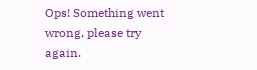Ops! Something went wrong, please try again.